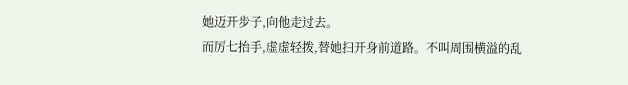她迈开步子,向他走过去。
而厉七抬手,虚虚轻拨,替她扫开身前道路。不叫周围横溢的乱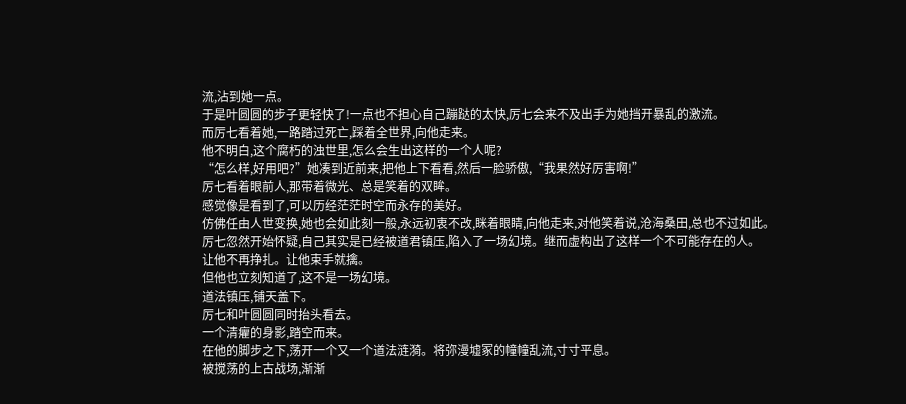流,沾到她一点。
于是叶圆圆的步子更轻快了!一点也不担心自己蹦跶的太快,厉七会来不及出手为她挡开暴乱的激流。
而厉七看着她,一路踏过死亡,踩着全世界,向他走来。
他不明白,这个腐朽的浊世里,怎么会生出这样的一个人呢?
“怎么样,好用吧?”她凑到近前来,把他上下看看,然后一脸骄傲,“我果然好厉害啊!”
厉七看着眼前人,那带着微光、总是笑着的双眸。
感觉像是看到了,可以历经茫茫时空而永存的美好。
仿佛任由人世变换,她也会如此刻一般,永远初衷不改,眯着眼睛,向他走来,对他笑着说,沧海桑田,总也不过如此。
厉七忽然开始怀疑,自己其实是已经被道君镇压,陷入了一场幻境。继而虚构出了这样一个不可能存在的人。
让他不再挣扎。让他束手就擒。
但他也立刻知道了,这不是一场幻境。
道法镇压,铺天盖下。
厉七和叶圆圆同时抬头看去。
一个清癯的身影,踏空而来。
在他的脚步之下,荡开一个又一个道法涟漪。将弥漫墟冢的幢幢乱流,寸寸平息。
被搅荡的上古战场,渐渐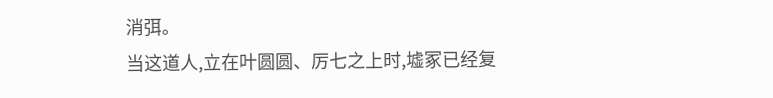消弭。
当这道人,立在叶圆圆、厉七之上时,墟冢已经复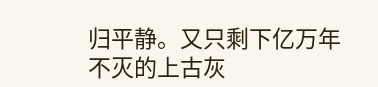归平静。又只剩下亿万年不灭的上古灰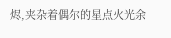烬,夹杂着偶尔的星点火光余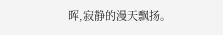晖,寂静的漫天飘扬。